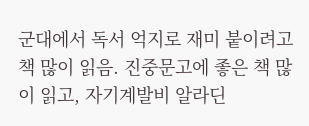군대에서 독서 억지로 재미 붙이려고 책 많이 읽음. 진중문고에 좋은 책 많이 읽고, 자기계발비 알라딘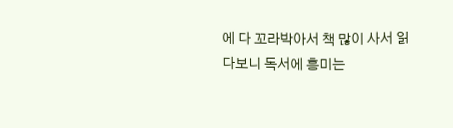에 다 꼬라박아서 책 많이 사서 읽다보니 독서에 흥미는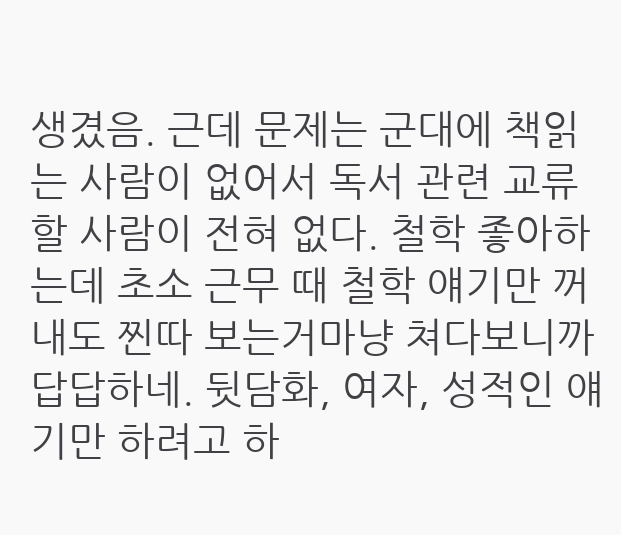생겼음. 근데 문제는 군대에 책읽는 사람이 없어서 독서 관련 교류할 사람이 전혀 없다. 철학 좋아하는데 초소 근무 때 철학 얘기만 꺼내도 찐따 보는거마냥 쳐다보니까 답답하네. 뒷담화, 여자, 성적인 얘기만 하려고 하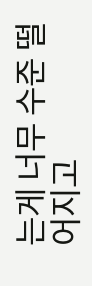는게 너무 수준 떨어지고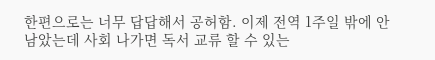한편으로는 너무 답답해서 공허함. 이제 전역 1주일 밖에 안 남았는데 사회 나가면 독서 교류 할 수 있는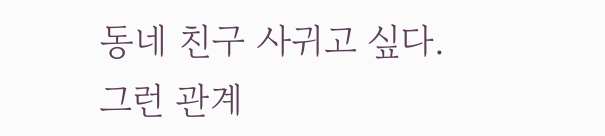동네 친구 사귀고 싶다. 그런 관계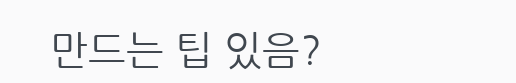만드는 팁 있음?